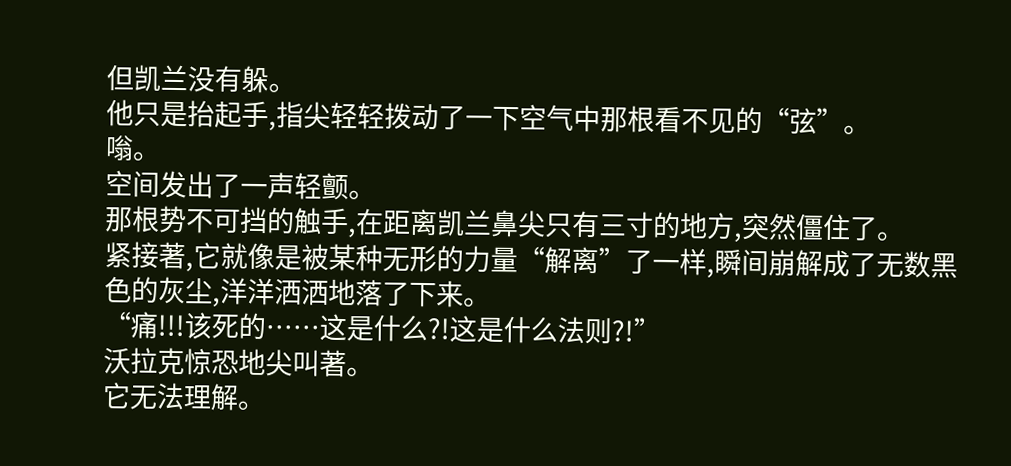但凯兰没有躲。
他只是抬起手,指尖轻轻拨动了一下空气中那根看不见的“弦”。
嗡。
空间发出了一声轻颤。
那根势不可挡的触手,在距离凯兰鼻尖只有三寸的地方,突然僵住了。
紧接著,它就像是被某种无形的力量“解离”了一样,瞬间崩解成了无数黑色的灰尘,洋洋洒洒地落了下来。
“痛!!!该死的……这是什么?!这是什么法则?!”
沃拉克惊恐地尖叫著。
它无法理解。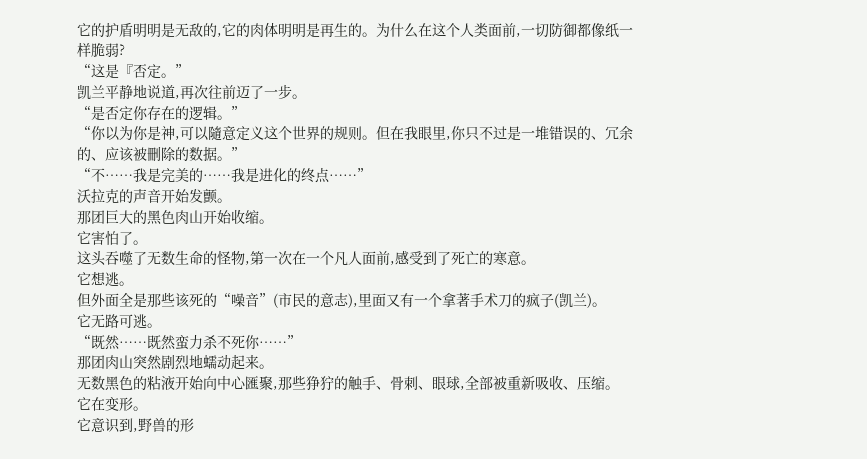它的护盾明明是无敌的,它的肉体明明是再生的。为什么在这个人类面前,一切防御都像纸一样脆弱?
“这是『否定。”
凯兰平静地说道,再次往前迈了一步。
“是否定你存在的逻辑。”
“你以为你是神,可以隨意定义这个世界的规则。但在我眼里,你只不过是一堆错误的、冗余的、应该被刪除的数据。”
“不……我是完美的……我是进化的终点……”
沃拉克的声音开始发颤。
那团巨大的黑色肉山开始收缩。
它害怕了。
这头吞噬了无数生命的怪物,第一次在一个凡人面前,感受到了死亡的寒意。
它想逃。
但外面全是那些该死的“噪音”(市民的意志),里面又有一个拿著手术刀的疯子(凯兰)。
它无路可逃。
“既然……既然蛮力杀不死你……”
那团肉山突然剧烈地蠕动起来。
无数黑色的粘液开始向中心匯聚,那些狰狞的触手、骨刺、眼球,全部被重新吸收、压缩。
它在变形。
它意识到,野兽的形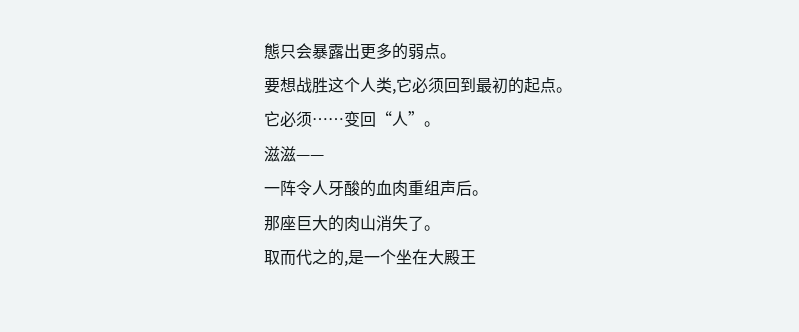態只会暴露出更多的弱点。
要想战胜这个人类,它必须回到最初的起点。
它必须……变回“人”。
滋滋——
一阵令人牙酸的血肉重组声后。
那座巨大的肉山消失了。
取而代之的,是一个坐在大殿王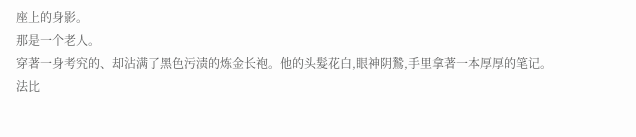座上的身影。
那是一个老人。
穿著一身考究的、却沾满了黑色污渍的炼金长袍。他的头髮花白,眼神阴鷙,手里拿著一本厚厚的笔记。
法比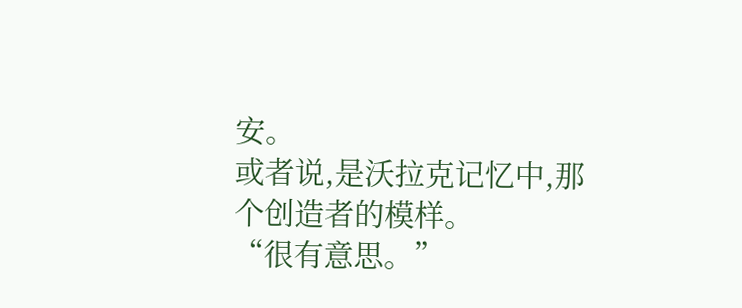安。
或者说,是沃拉克记忆中,那个创造者的模样。
“很有意思。”